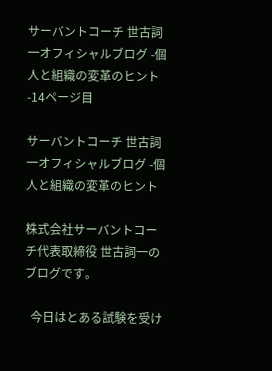サーバントコーチ 世古詞一オフィシャルブログ -個人と組織の変革のヒント -14ページ目

サーバントコーチ 世古詞一オフィシャルブログ -個人と組織の変革のヒント

株式会社サーバントコーチ代表取締役 世古詞一のブログです。

  今日はとある試験を受け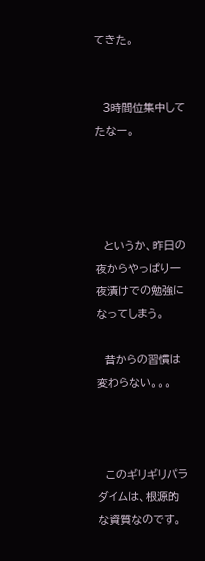てきた。


  3時間位集中してたなー。




  というか、昨日の夜からやっぱり一夜漬けでの勉強になってしまう。

  昔からの習慣は変わらない。。。



  このギリギリパラダイムは、根源的な資質なのです。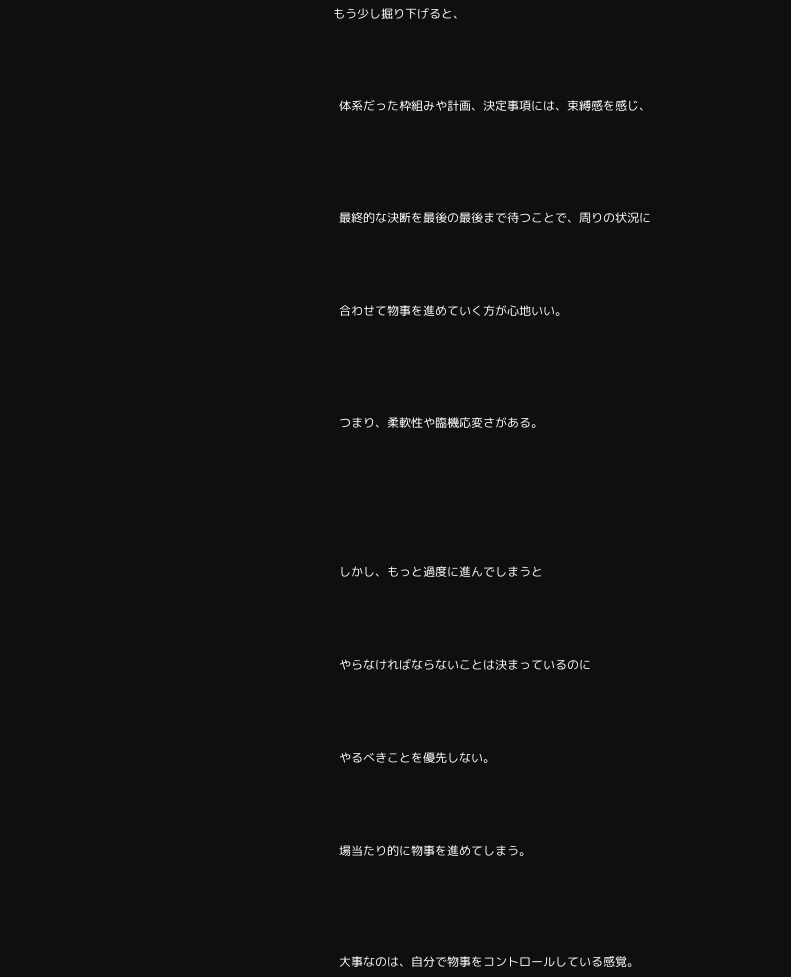もう少し掘り下げると、




  体系だった枠組みや計画、決定事項には、束縛感を感じ、





  最終的な決断を最後の最後まで待つことで、周りの状況に




  合わせて物事を進めていく方が心地いい。





  つまり、柔軟性や臨機応変さがある。







  しかし、もっと過度に進んでしまうと




  やらなければならないことは決まっているのに




  やるべきことを優先しない。




  場当たり的に物事を進めてしまう。





  大事なのは、自分で物事をコントロールしている感覚。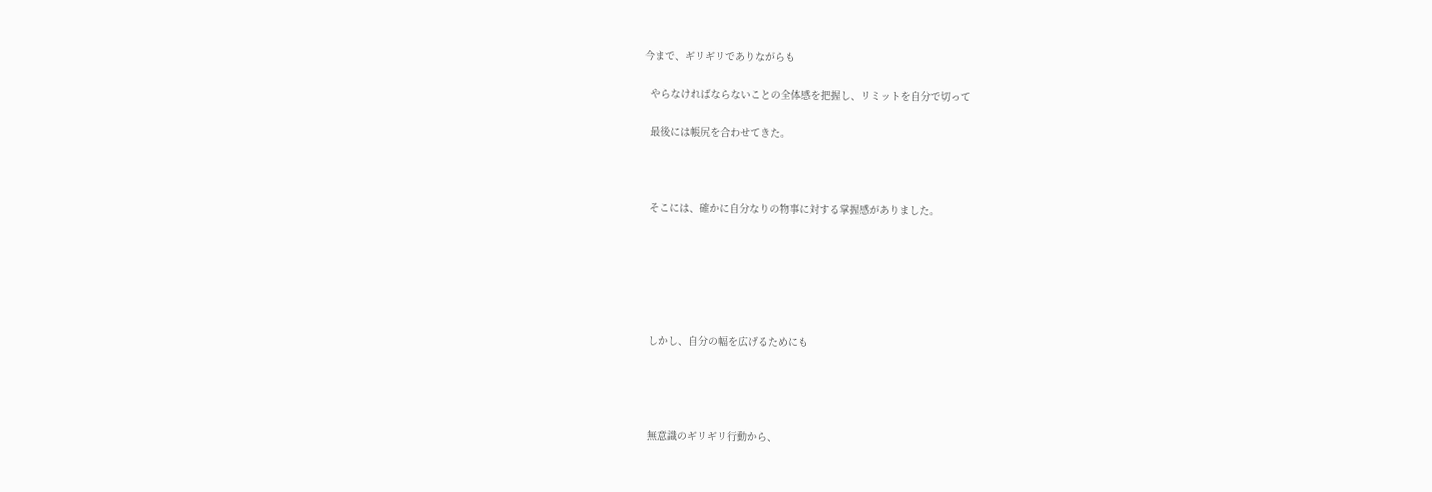今まで、ギリギリでありながらも

  やらなければならないことの全体感を把握し、リミットを自分で切って

  最後には帳尻を合わせてきた。



  そこには、確かに自分なりの物事に対する掌握感がありました。






  しかし、自分の幅を広げるためにも




  無意識のギリギリ行動から、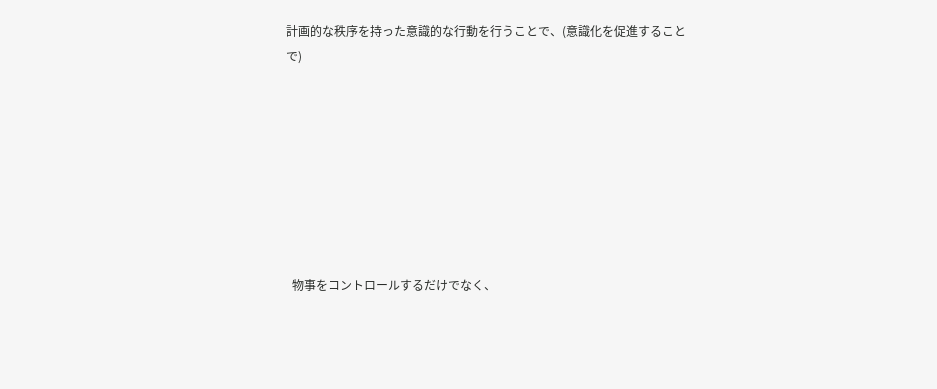計画的な秩序を持った意識的な行動を行うことで、(意識化を促進することで)








  物事をコントロールするだけでなく、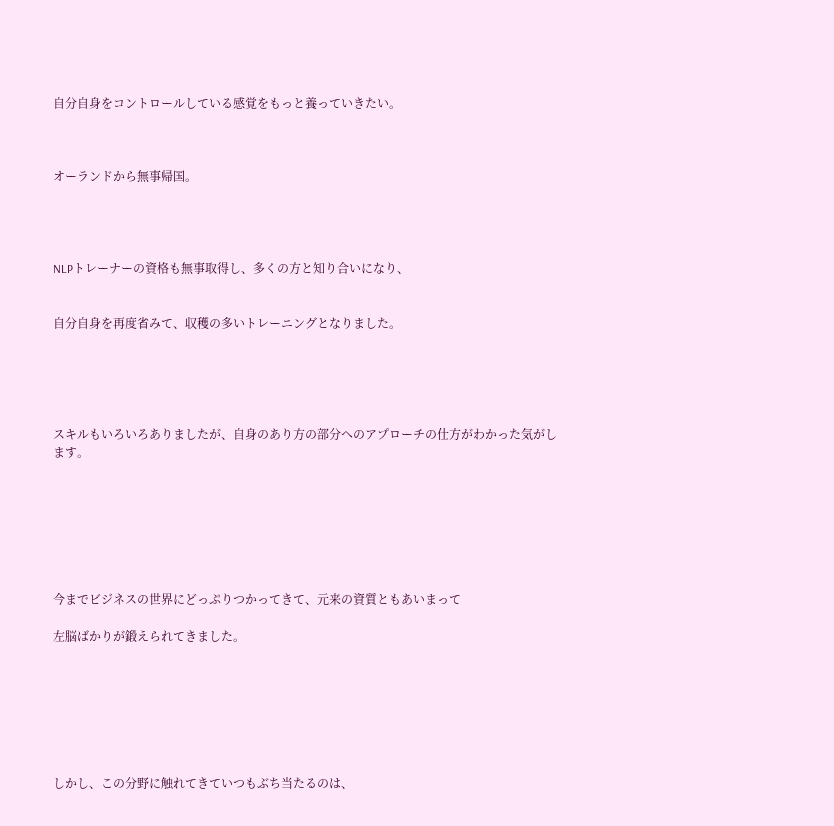自分自身をコントロールしている感覚をもっと養っていきたい。



オーランドから無事帰国。




NLPトレーナーの資格も無事取得し、多くの方と知り合いになり、


自分自身を再度省みて、収穫の多いトレーニングとなりました。





スキルもいろいろありましたが、自身のあり方の部分へのアプローチの仕方がわかった気がします。







今までビジネスの世界にどっぷりつかってきて、元来の資質ともあいまって

左脳ばかりが鍛えられてきました。







しかし、この分野に触れてきていつもぶち当たるのは、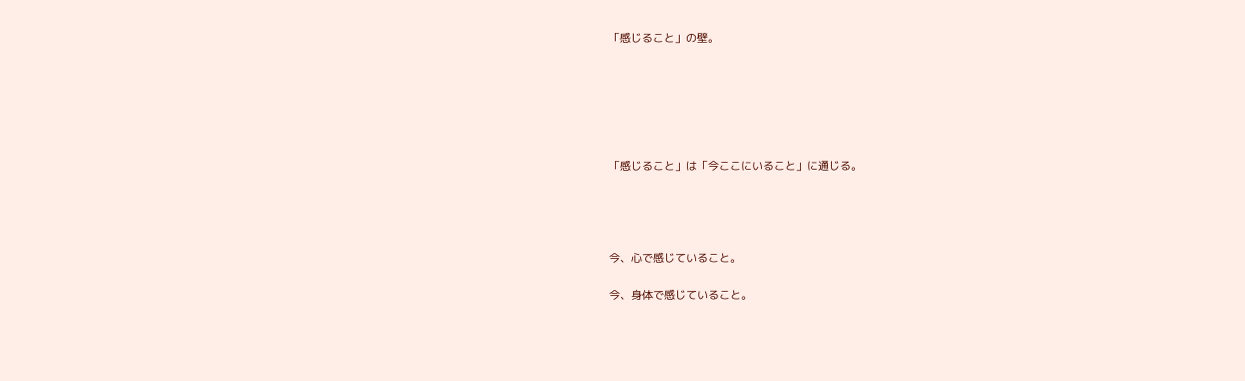「感じること」の壁。






「感じること」は「今ここにいること」に通じる。




今、心で感じていること。

今、身体で感じていること。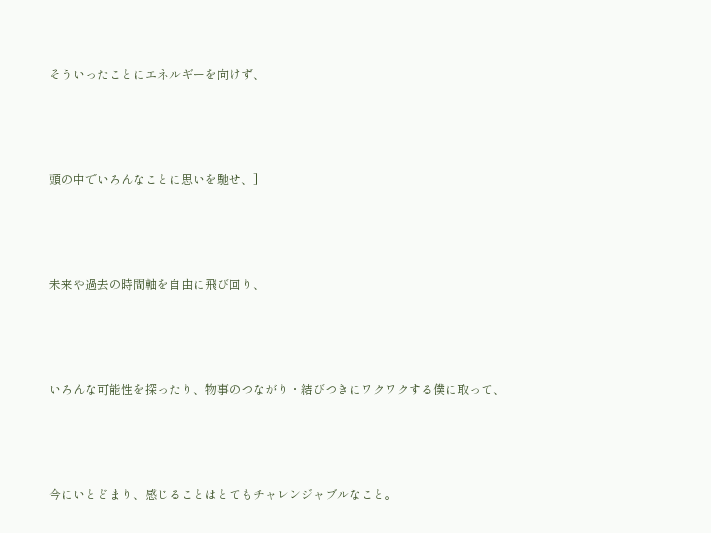そういったことにエネルギーを向けず、




頭の中でいろんなことに思いを馳せ、]




未来や過去の時間軸を自由に飛び回り、




いろんな可能性を探ったり、物事のつながり・結びつきにワクワクする僕に取って、




今にいとどまり、感じることはとてもチャレンジャブルなこと。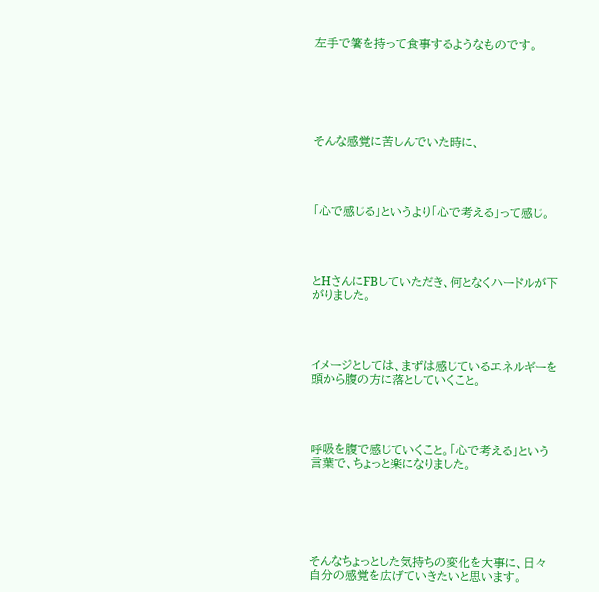左手で箸を持って食事するようなものです。






そんな感覚に苦しんでいた時に、




「心で感じる」というより「心で考える」って感じ。




とHさんにFBしていただき、何となくハードルが下がりました。




イメージとしては、まずは感じているエネルギーを頭から腹の方に落としていくこと。




呼吸を腹で感じていくこと。「心で考える」という言葉で、ちょっと楽になりました。






そんなちょっとした気持ちの変化を大事に、日々自分の感覚を広げていきたいと思います。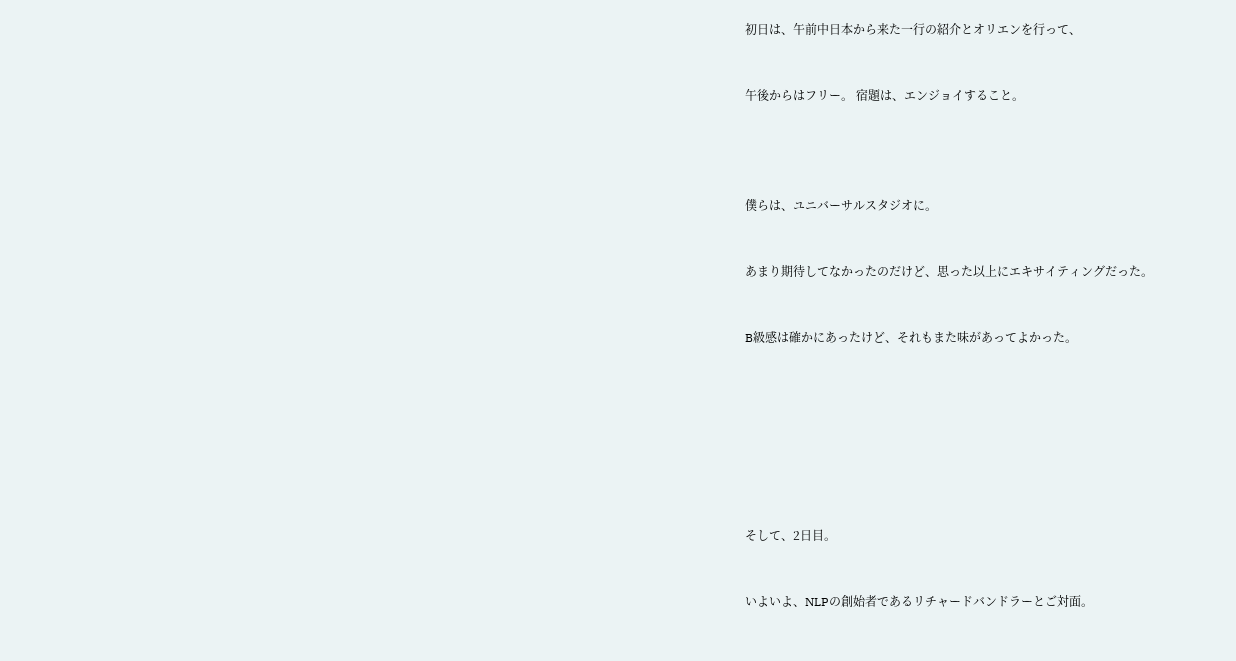初日は、午前中日本から来た一行の紹介とオリエンを行って、


午後からはフリー。 宿題は、エンジョイすること。




僕らは、ユニバーサルスタジオに。


あまり期待してなかったのだけど、思った以上にエキサイティングだった。


B級感は確かにあったけど、それもまた味があってよかった。








そして、2日目。


いよいよ、NLPの創始者であるリチャードバンドラーとご対面。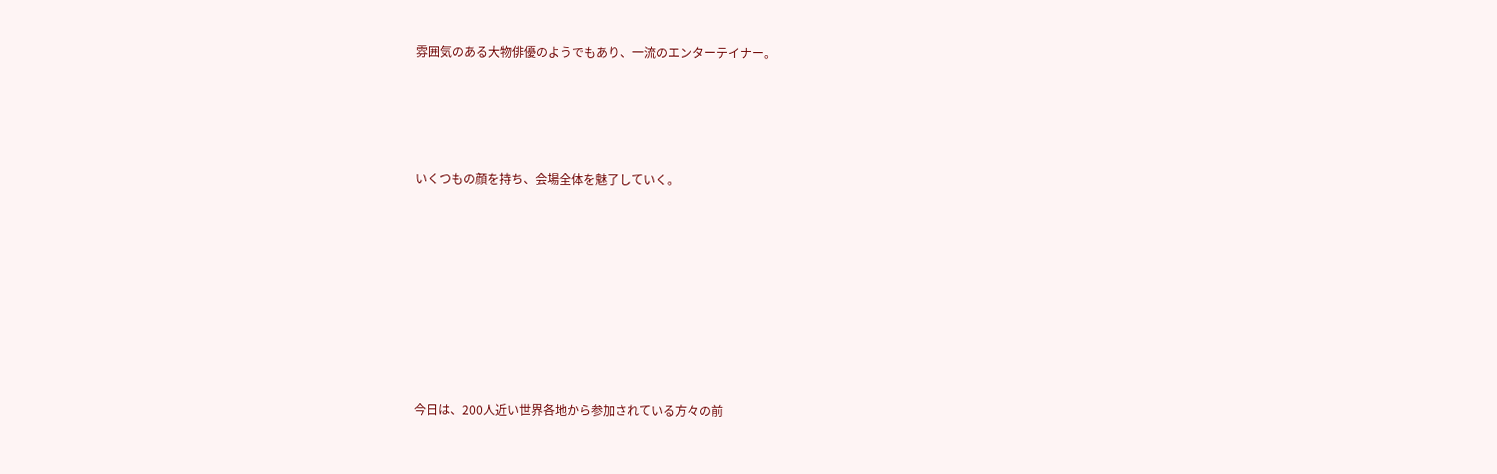雰囲気のある大物俳優のようでもあり、一流のエンターテイナー。




いくつもの顔を持ち、会場全体を魅了していく。








今日は、200人近い世界各地から参加されている方々の前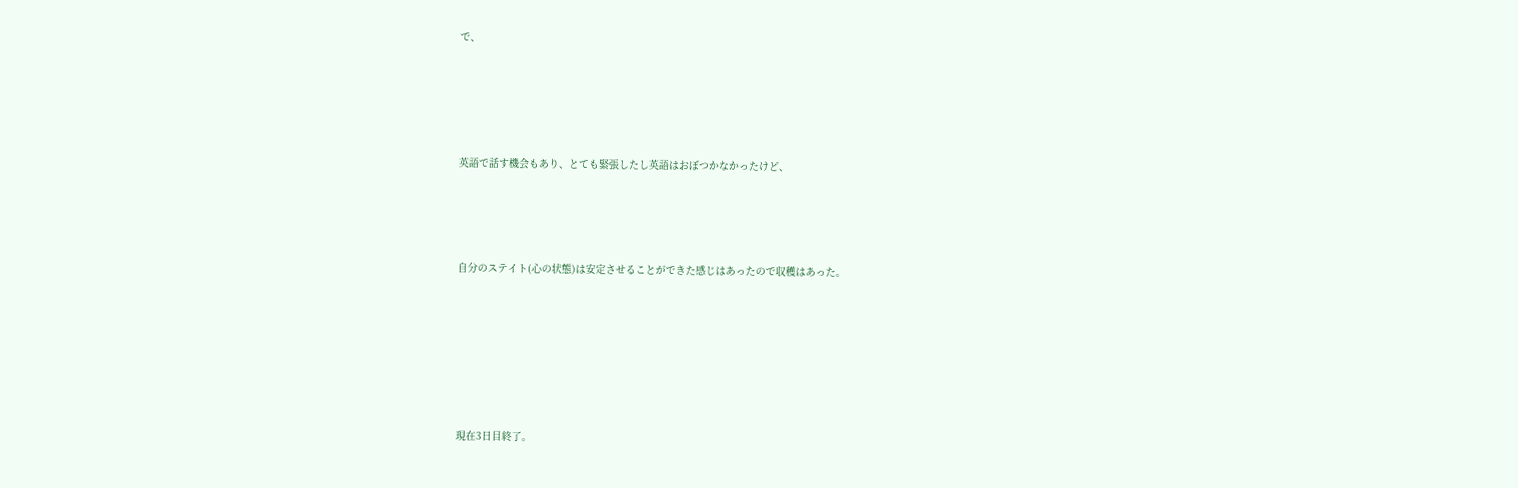で、





英語で話す機会もあり、とても緊張したし英語はおぼつかなかったけど、




自分のステイト(心の状態)は安定させることができた感じはあったので収穫はあった。







現在3日目終了。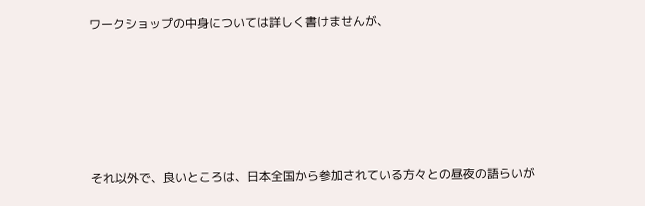ワークショップの中身については詳しく書けませんが、





それ以外で、良いところは、日本全国から参加されている方々との昼夜の語らいが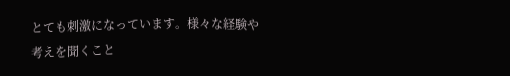とても刺激になっています。様々な経験や考えを聞くこと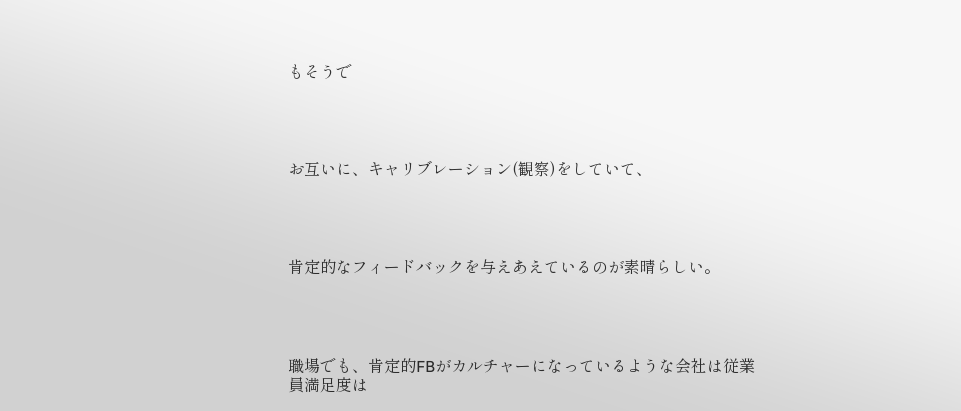もそうで




お互いに、キャリブレーション(観察)をしていて、




肯定的なフィードバックを与えあえているのが素晴らしい。




職場でも、肯定的FBがカルチャーになっているような会社は従業員満足度は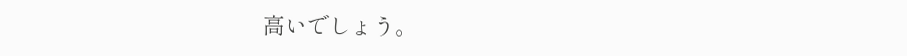高いでしょう。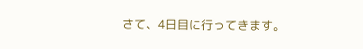さて、4日目に行ってきます。